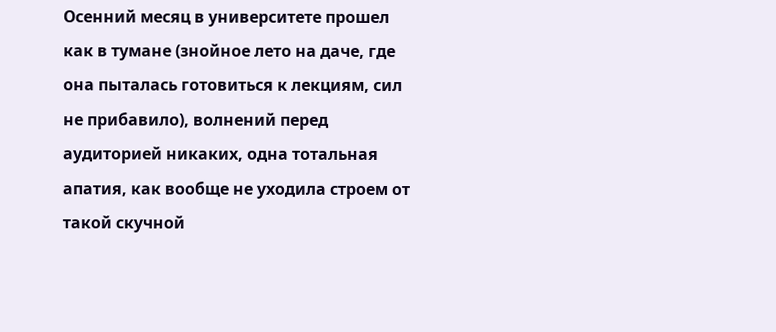Осенний месяц в университете прошел как в тумане (знойное лето на даче, где она пыталась готовиться к лекциям, сил не прибавило), волнений перед аудиторией никаких, одна тотальная апатия, как вообще не уходила строем от такой скучной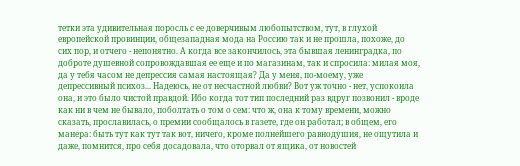тетки эта удивительная поросль с ее доверчивым любопытством, тут, в глухой европейской провинции, общезападная мода на Россию так и не прошла, похоже, до сих пор, и отчего - непонятно. А когда все закончилось, эта бывшая ленинградка, по доброте душевной сопровождавшая ее еще и по магазинам, так и спросила: милая моя, да у тебя часом не депрессия самая настоящая? Да у меня, по-моему, уже депрессивный психоз... Надеюсь, не от несчастной любви? Вот уж точно - нет, успокоила она, и это было чистой правдой. Ибо когда тот тип последний раз вдруг позвонил - вроде как ни в чем не бывало, поболтать о том о сем: что ж, она к тому времени, можно сказать, прославилась, о премии сообщалось в газете, где он работал; в общем, его манера: быть тут как тут так вот, ничего, кроме полнейшего равнодушия, не ощутила и даже, помнится, про себя досадовала, что оторвал от ящика, от новостей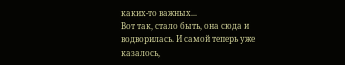каких-то важных...
Вот так, стало быть, она сюда и водворилась. И самой теперь уже казалось,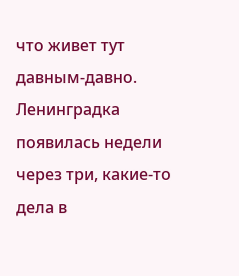что живет тут давным-давно.
Ленинградка появилась недели через три, какие-то дела в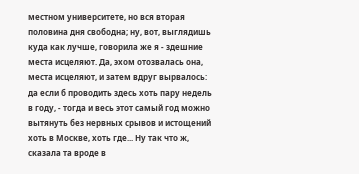местном университете, но вся вторая половина дня свободна; ну, вот, выглядишь куда как лучше, говорила же я - здешние места исцеляют. Да, эхом отозвалась она, места исцеляют, и затем вдруг вырвалось: да если б проводить здесь хоть пару недель в году, - тогда и весь этот самый год можно вытянуть без нервных срывов и истощений хоть в Москве, хоть где... Ну так что ж, сказала та вроде в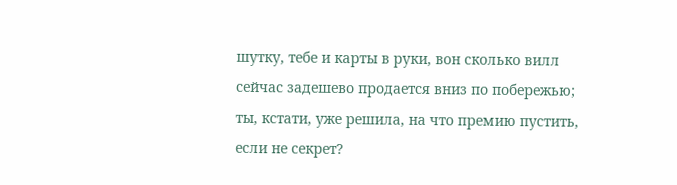шутку, тебе и карты в руки, вон сколько вилл сейчас задешево продается вниз по побережью; ты, кстати, уже решила, на что премию пустить, если не секрет?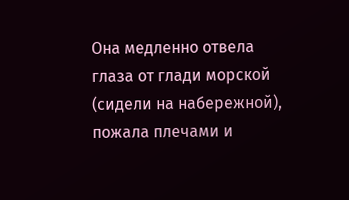Она медленно отвела глаза от глади морской (сидели на набережной), пожала плечами и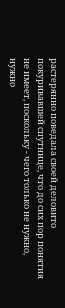растерянно поведала своей деловито покуривавшей спутнице, что до сих пор понятия не имеет, поскольку - чего только не нужно, нужно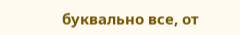буквально все, от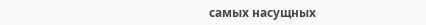самых насущных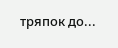тряпок до...